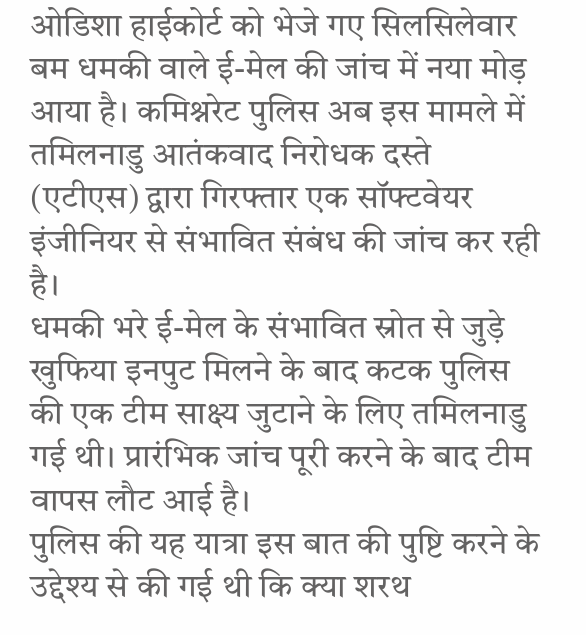ओडिशा हाईकोर्ट को भेजे गए सिलसिलेवार बम धमकी वाले ई-मेल की जांच में नया मोड़ आया है। कमिश्नरेट पुलिस अब इस मामले में तमिलनाडु आतंकवाद निरोधक दस्ते (एटीएस) द्वारा गिरफ्तार एक सॉफ्टवेयर इंजीनियर से संभावित संबंध की जांच कर रही है।
धमकी भरे ई-मेल के संभावित स्रोत से जुड़े खुफिया इनपुट मिलने के बाद कटक पुलिस की एक टीम साक्ष्य जुटाने के लिए तमिलनाडु गई थी। प्रारंभिक जांच पूरी करने के बाद टीम वापस लौट आई है।
पुलिस की यह यात्रा इस बात की पुष्टि करने के उद्देश्य से की गई थी कि क्या शरथ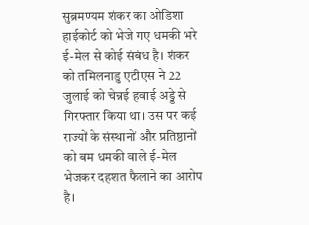सुब्रमण्यम शंकर का ओडिशा हाईकोर्ट को भेजे गए धमकी भरे ई-मेल से कोई संबंध है। शंकर को तमिलनाडु एटीएस ने 22 जुलाई को चेन्नई हवाई अड्डे से गिरफ्तार किया था। उस पर कई राज्यों के संस्थानों और प्रतिष्ठानों को बम धमकी वाले ई-मेल भेजकर दहशत फैलाने का आरोप है।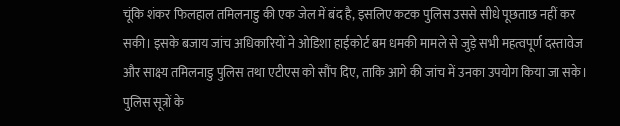चूंकि शंकर फिलहाल तमिलनाडु की एक जेल में बंद है, इसलिए कटक पुलिस उससे सीधे पूछताछ नहीं कर सकी। इसके बजाय जांच अधिकारियों ने ओडिशा हाईकोर्ट बम धमकी मामले से जुड़े सभी महत्वपूर्ण दस्तावेज और साक्ष्य तमिलनाडु पुलिस तथा एटीएस को सौंप दिए, ताकि आगे की जांच में उनका उपयोग किया जा सके।
पुलिस सूत्रों के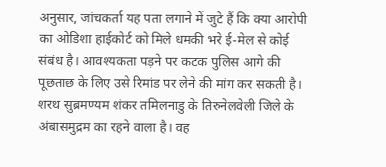अनुसार, जांचकर्ता यह पता लगाने में जुटे हैं कि क्या आरोपी का ओडिशा हाईकोर्ट को मिले धमकी भरे ई-मेल से कोई संबंध है। आवश्यकता पड़ने पर कटक पुलिस आगे की पूछताछ के लिए उसे रिमांड पर लेने की मांग कर सकती है।
शरथ सुब्रमण्यम शंकर तमिलनाडु के तिरुनेलवेली जिले के अंबासमुद्रम का रहने वाला है। वह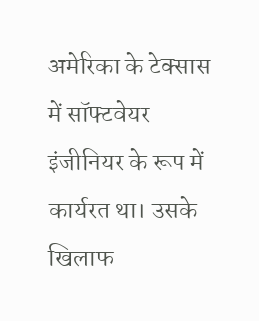अमेरिका के टेक्सास में सॉफ्टवेयर इंजीनियर के रूप में कार्यरत था। उसके खिलाफ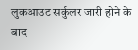लुकआउट सर्कुलर जारी होने के बाद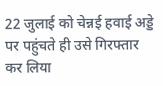22 जुलाई को चेन्नई हवाई अड्डे पर पहुंचते ही उसे गिरफ्तार कर लिया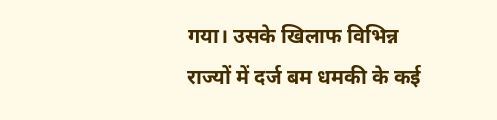गया। उसके खिलाफ विभिन्न राज्यों में दर्ज बम धमकी के कई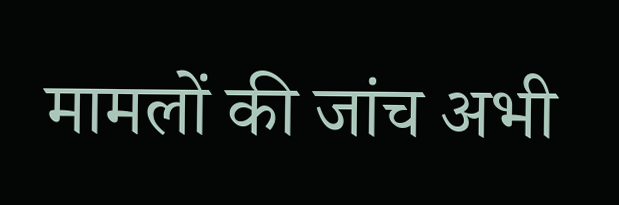मामलों की जांच अभी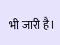भी जारी है।